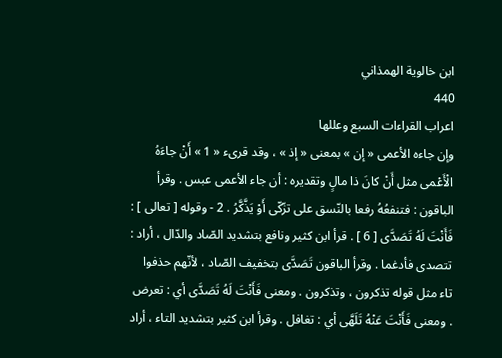ابن خالوية الهمذاني
440
اعراب القراءات السبع وعللها
وإن جاءه الأعمى « إن » بمعنى « إذ » ، وقد قرىء « 1 » أَنْ جاءَهُ الْأَعْمى مثل أَنْ كانَ ذا مالٍ وتقديره : أن جاء الأعمى عبس . وقرأ الباقون : فتنفعُهُ رفعا بالنّسق على تزّكّى أَوْ يَذَّكَّرُ . 2 - وقوله [ تعالى ] : فَأَنْتَ لَهُ تَصَدَّى [ 6 ] . قرأ ابن كثير ونافع بتشديد الصّاد والدّال ، أراد : تتصدى فأدغما . وقرأ الباقون تَصَدَّى بتخفيف الصّاد ، لأنّهم حذفوا تاء مثل قوله تذكرون ، وتذكرون . ومعنى فَأَنْتَ لَهُ تَصَدَّى أي : تعرض . ومعنى فَأَنْتَ عَنْهُ تَلَهَّى أي : تغافل . وقرأ ابن كثير بتشديد التاء ، أراد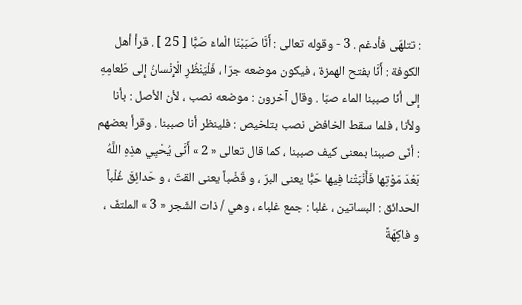: تتلهّى فأدغم . 3 - وقوله تعالى : أَنَّا صَبَبْنَا الْماءَ صَبًّا [ 25 ] . قرأ أهل الكوفة : أَنَّا بفتح الهمزة ، فيكون موضعه جرّا ، فَلْيَنْظُرِ الْإِنْسانُ إِلى طَعامِهِ إلى أنّا صببنا الماء صبّا . وقال آخرون : موضعه نصب ، لأن الأصل : بأنا ولأنا ، فلما سقط الخافض نصب بتلخيص : فلينظر أنا صببنا . وقرأ بعضهم : أنّى صببنا بمعنى كيف صببنا ، كما قال تعالى « 2 » أَنَّى يُحْيِي هذِهِ اللَّهُ بَعْدَ مَوْتِها فَأَنْبَتْنا فِيها حَبًّا يعنى البرّ ، و قَضْباً يعنى القتّ ، و حَدائِقَ غُلْباً الحدائق : البساتين ، غلبا : جمع غلباء ، وهي / ذات الشّجر « 3 » الملتفّ ، و فاكِهَةً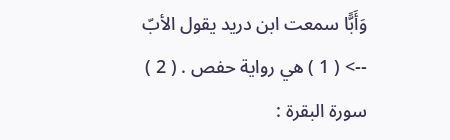وَأَبًّا سمعت ابن دريد يقول الأبّ
--> ( 1 ) هي رواية حفص . ( 2 ) سورة البقرة :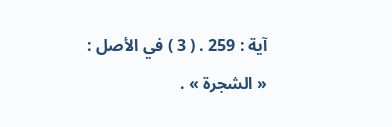آية : 259 . ( 3 ) في الأصل : « الشجرة » .